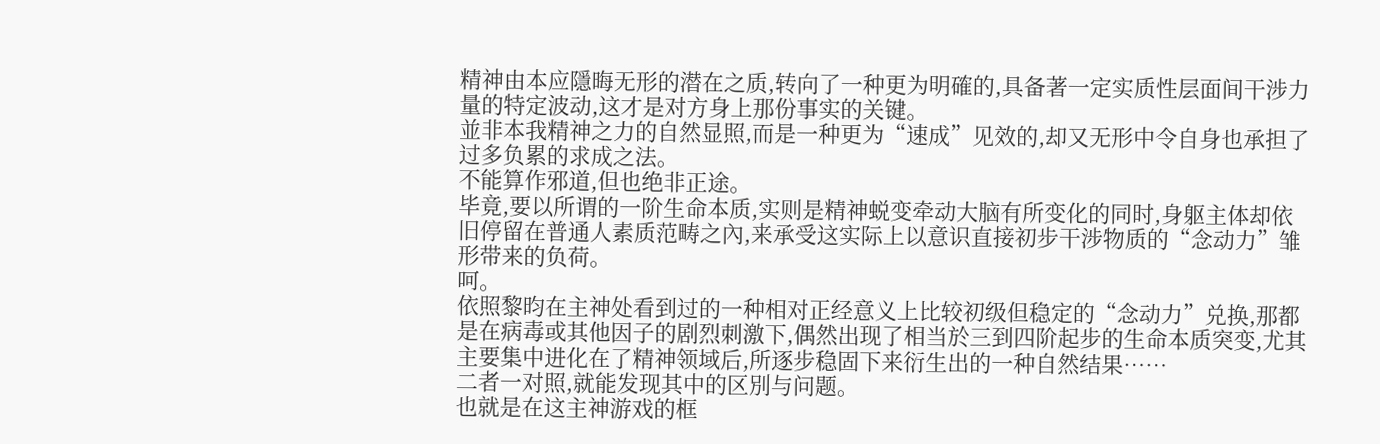精神由本应隱晦无形的潜在之质,转向了一种更为明確的,具备著一定实质性层面间干涉力量的特定波动,这才是对方身上那份事实的关键。
並非本我精神之力的自然显照,而是一种更为“速成”见效的,却又无形中令自身也承担了过多负累的求成之法。
不能算作邪道,但也绝非正途。
毕竟,要以所谓的一阶生命本质,实则是精神蜕变牵动大脑有所变化的同时,身躯主体却依旧停留在普通人素质范畴之內,来承受这实际上以意识直接初步干涉物质的“念动力”雏形带来的负荷。
呵。
依照黎昀在主神处看到过的一种相对正经意义上比较初级但稳定的“念动力”兑换,那都是在病毒或其他因子的剧烈刺激下,偶然出现了相当於三到四阶起步的生命本质突变,尤其主要集中进化在了精神领域后,所逐步稳固下来衍生出的一种自然结果……
二者一对照,就能发现其中的区別与问题。
也就是在这主神游戏的框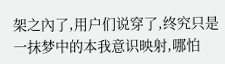架之內了,用户们说穿了,终究只是一抹梦中的本我意识映射,哪怕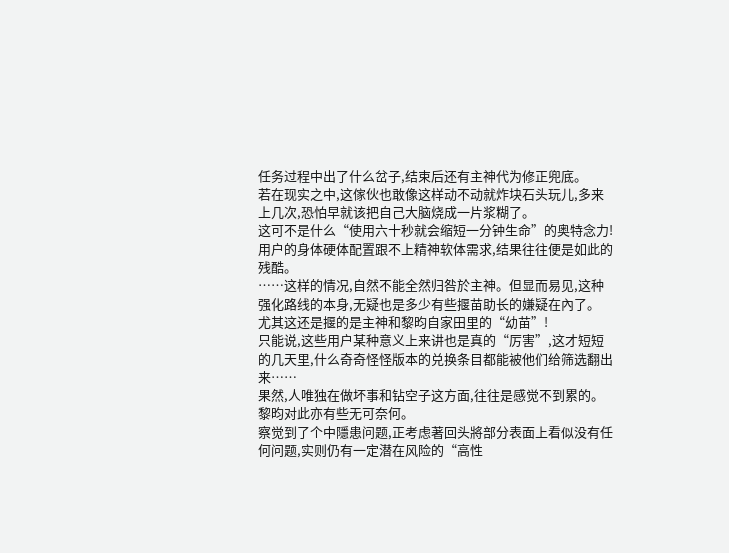任务过程中出了什么岔子,结束后还有主神代为修正兜底。
若在现实之中,这傢伙也敢像这样动不动就炸块石头玩儿,多来上几次,恐怕早就该把自己大脑烧成一片浆糊了。
这可不是什么“使用六十秒就会缩短一分钟生命”的奥特念力!
用户的身体硬体配置跟不上精神软体需求,结果往往便是如此的残酷。
……这样的情况,自然不能全然归咎於主神。但显而易见,这种强化路线的本身,无疑也是多少有些揠苗助长的嫌疑在內了。
尤其这还是揠的是主神和黎昀自家田里的“幼苗”!
只能说,这些用户某种意义上来讲也是真的“厉害”,这才短短的几天里,什么奇奇怪怪版本的兑换条目都能被他们给筛选翻出来……
果然,人唯独在做坏事和钻空子这方面,往往是感觉不到累的。
黎昀对此亦有些无可奈何。
察觉到了个中隱患问题,正考虑著回头將部分表面上看似没有任何问题,实则仍有一定潜在风险的“高性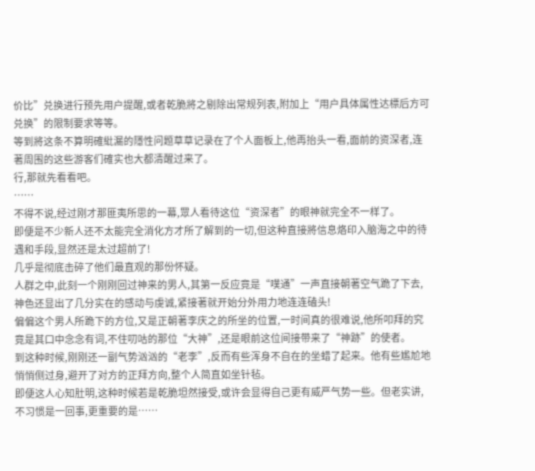价比”兑换进行预先用户提醒,或者乾脆將之剔除出常规列表,附加上“用户具体属性达標后方可兑换”的限制要求等等。
等到將这条不算明確紕漏的隱性问题草草记录在了个人面板上,他再抬头一看,面前的资深者,连著周围的这些游客们確实也大都清醒过来了。
行,那就先看看吧。
……
不得不说,经过刚才那匪夷所思的一幕,眾人看待这位“资深者”的眼神就完全不一样了。
即便是不少新人还不太能完全消化方才所了解到的一切,但这种直接將信息烙印入脑海之中的待遇和手段,显然还是太过超前了!
几乎是彻底击碎了他们最直观的那份怀疑。
人群之中,此刻一个刚刚回过神来的男人,其第一反应竟是“噗通”一声直接朝著空气跪了下去,神色还显出了几分实在的感动与虔诚,紧接著就开始分外用力地连连磕头!
偏偏这个男人所跪下的方位,又是正朝著李庆之的所坐的位置,一时间真的很难说,他所叩拜的究竟是其口中念念有词,不住叨咕的那位“大神”,还是眼前这位间接带来了“神跡”的使者。
到这种时候,刚刚还一副气势汹汹的“老李”,反而有些浑身不自在的坐蜡了起来。他有些尷尬地悄悄侧过身,避开了对方的正拜方向,整个人简直如坐针毡。
即便这人心知肚明,这种时候若是乾脆坦然接受,或许会显得自己更有威严气势一些。但老实讲,不习惯是一回事,更重要的是……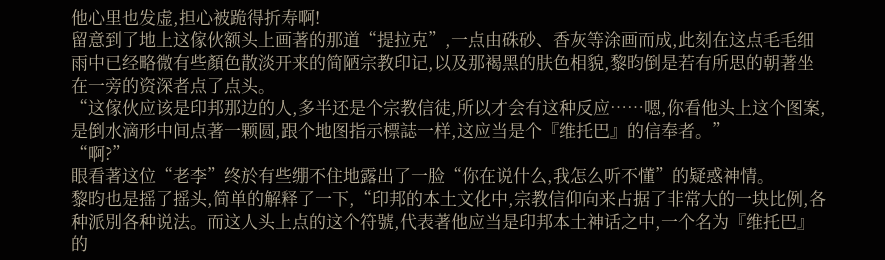他心里也发虚,担心被跪得折寿啊!
留意到了地上这傢伙额头上画著的那道“提拉克”,一点由硃砂、香灰等涂画而成,此刻在这点毛毛细雨中已经略微有些顏色散淡开来的简陋宗教印记,以及那褐黑的肤色相貌,黎昀倒是若有所思的朝著坐在一旁的资深者点了点头。
“这傢伙应该是印邦那边的人,多半还是个宗教信徒,所以才会有这种反应……嗯,你看他头上这个图案,是倒水滴形中间点著一颗圆,跟个地图指示標誌一样,这应当是个『维托巴』的信奉者。”
“啊?”
眼看著这位“老李”终於有些绷不住地露出了一脸“你在说什么,我怎么听不懂”的疑惑神情。
黎昀也是摇了摇头,简单的解释了一下,“印邦的本土文化中,宗教信仰向来占据了非常大的一块比例,各种派別各种说法。而这人头上点的这个符號,代表著他应当是印邦本土神话之中,一个名为『维托巴』的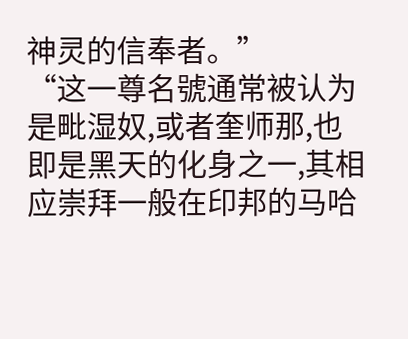神灵的信奉者。”
“这一尊名號通常被认为是毗湿奴,或者奎师那,也即是黑天的化身之一,其相应崇拜一般在印邦的马哈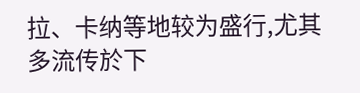拉、卡纳等地较为盛行,尤其多流传於下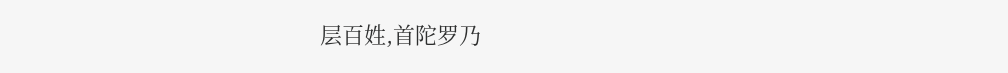层百姓,首陀罗乃